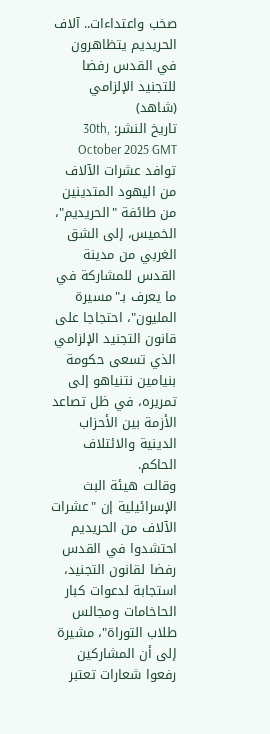صخب واعتداءات.. آلاف الحريديم يتظاهرون في القدس رفضا للتجنيد الإلزامي (شاهد)
تاريخ النشر: 30th, October 2025 GMT
توافد عشرات الآلاف من اليهود المتدينين من طائفة "الحريديم"، الخميس، إلى الشق الغربي من مدينة القدس للمشاركة في ما يعرف بـ"مسيرة المليون"، احتجاجا على قانون التجنيد الإلزامي الذي تسعى حكومة بنيامين نتنياهو إلى تمريره، في ظل تصاعد الأزمة بين الأحزاب الدينية والائتلاف الحاكم.
وقالت هيئة البث الإسرائيلية إن "عشرات الآلاف من الحريديم احتشدوا في القدس رفضا لقانون التجنيد، استجابة لدعوات كبار الحاخامات ومجالس طلاب التوراة"، مشيرة إلى أن المشاركين رفعوا شعارات تعتبر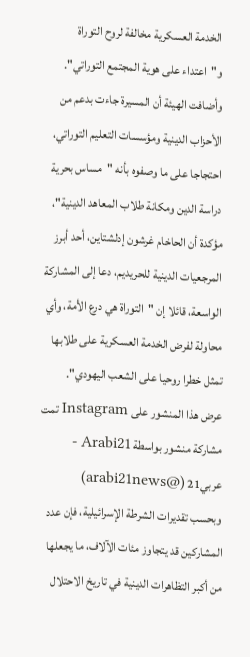الخدمة العسكرية مخالفة لروح التوراة و"اعتداء على هوية المجتمع التوراتي".
وأضافت الهيئة أن المسيرة جاءت بدعم من الأحزاب الدينية ومؤسسات التعليم التوراتي، احتجاجا على ما وصفوه بأنه "مساس بحرية دراسة الدين ومكانة طلاب المعاهد الدينية"، مؤكدة أن الحاخام غرشون إدلشتاين، أحد أبرز المرجعيات الدينية للحريديم، دعا إلى المشاركة الواسعة، قائلا إن "التوراة هي درع الأمة، وأي محاولة لفرض الخدمة العسكرية على طلابها تمثل خطرا روحيا على الشعب اليهودي".
عرض هذا المنشور على Instagram تمت مشاركة منشور بواسطة Arabi21 - عربي21 (@arabi21news)
وبحسب تقديرات الشرطة الإسرائيلية، فإن عدد المشاركين قد يتجاوز مئات الآلاف، ما يجعلها من أكبر التظاهرات الدينية في تاريخ الاحتلال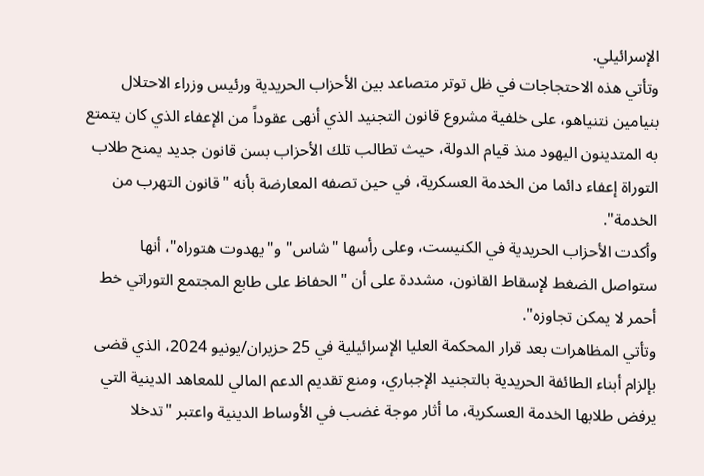الإسرائيلي.
وتأتي هذه الاحتجاجات في ظل توتر متصاعد بين الأحزاب الحريدية ورئيس وزراء الاحتلال بنيامين نتنياهو، على خلفية مشروع قانون التجنيد الذي أنهى عقوداً من الإعفاء الذي كان يتمتع به المتدينون اليهود منذ قيام الدولة، حيث تطالب تلك الأحزاب بسن قانون جديد يمنح طلاب التوراة إعفاء دائما من الخدمة العسكرية، في حين تصفه المعارضة بأنه "قانون التهرب من الخدمة".
وأكدت الأحزاب الحريدية في الكنيست، وعلى رأسها "شاس" و"يهدوت هتوراه"، أنها ستواصل الضغط لإسقاط القانون، مشددة على أن "الحفاظ على طابع المجتمع التوراتي خط أحمر لا يمكن تجاوزه".
وتأتي المظاهرات بعد قرار المحكمة العليا الإسرائيلية في 25 حزيران/يونيو 2024، الذي قضى بإلزام أبناء الطائفة الحريدية بالتجنيد الإجباري، ومنع تقديم الدعم المالي للمعاهد الدينية التي يرفض طلابها الخدمة العسكرية، ما أثار موجة غضب في الأوساط الدينية واعتبر "تدخلا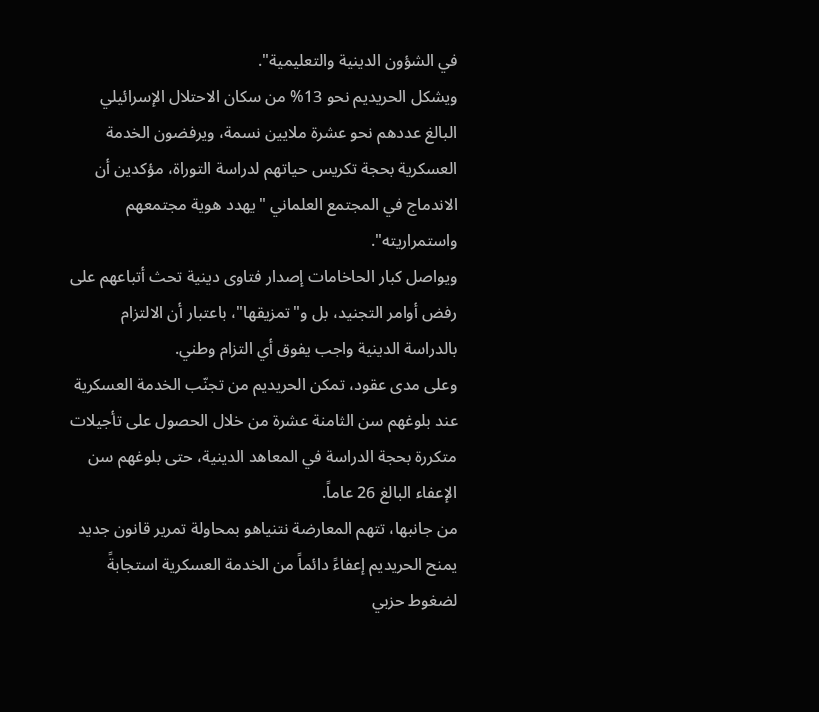في الشؤون الدينية والتعليمية".
ويشكل الحريديم نحو 13% من سكان الاحتلال الإسرائيلي البالغ عددهم نحو عشرة ملايين نسمة، ويرفضون الخدمة العسكرية بحجة تكريس حياتهم لدراسة التوراة، مؤكدين أن الاندماج في المجتمع العلماني "يهدد هوية مجتمعهم واستمراريته".
ويواصل كبار الحاخامات إصدار فتاوى دينية تحث أتباعهم على رفض أوامر التجنيد، بل و"تمزيقها"، باعتبار أن الالتزام بالدراسة الدينية واجب يفوق أي التزام وطني.
وعلى مدى عقود، تمكن الحريديم من تجنّب الخدمة العسكرية عند بلوغهم سن الثامنة عشرة من خلال الحصول على تأجيلات متكررة بحجة الدراسة في المعاهد الدينية، حتى بلوغهم سن الإعفاء البالغ 26 عاماً.
من جانبها، تتهم المعارضة نتنياهو بمحاولة تمرير قانون جديد يمنح الحريديم إعفاءً دائماً من الخدمة العسكرية استجابةً لضغوط حزبي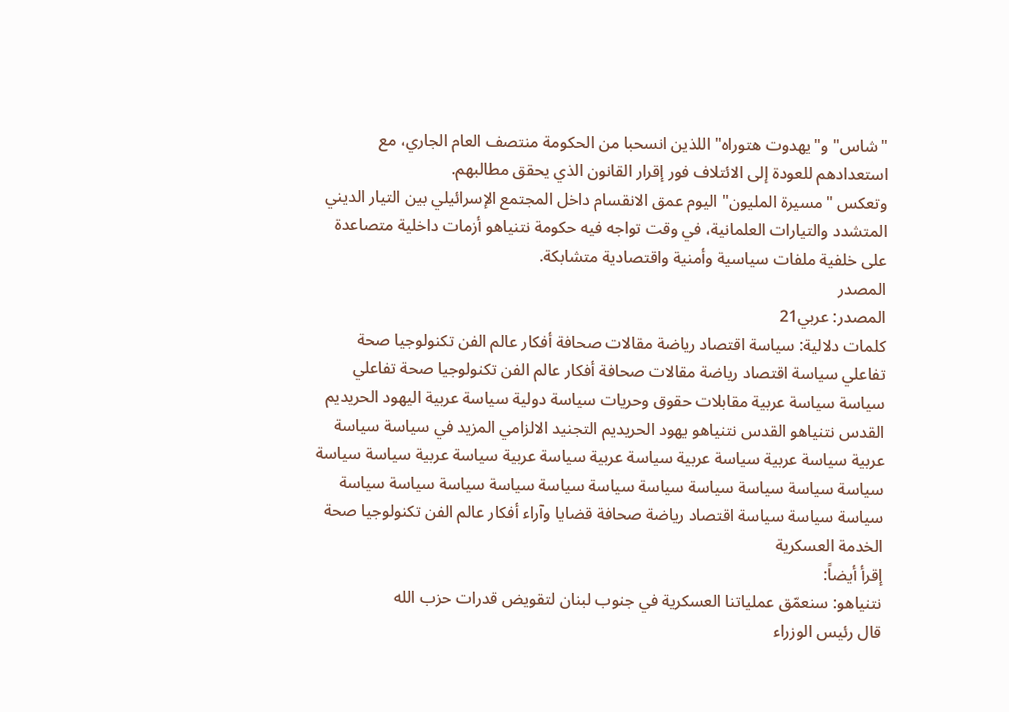"شاس" و"يهدوت هتوراه" اللذين انسحبا من الحكومة منتصف العام الجاري، مع استعدادهم للعودة إلى الائتلاف فور إقرار القانون الذي يحقق مطالبهم.
وتعكس "مسيرة المليون" اليوم عمق الانقسام داخل المجتمع الإسرائيلي بين التيار الديني المتشدد والتيارات العلمانية، في وقت تواجه فيه حكومة نتنياهو أزمات داخلية متصاعدة على خلفية ملفات سياسية وأمنية واقتصادية متشابكة.
المصدر
المصدر: عربي21
كلمات دلالية: سياسة اقتصاد رياضة مقالات صحافة أفكار عالم الفن تكنولوجيا صحة تفاعلي سياسة اقتصاد رياضة مقالات صحافة أفكار عالم الفن تكنولوجيا صحة تفاعلي سياسة سياسة عربية مقابلات حقوق وحريات سياسة دولية سياسة عربية اليهود الحريديم القدس نتنياهو القدس نتنياهو يهود الحريديم التجنيد الالزامي المزيد في سياسة سياسة عربية سياسة عربية سياسة عربية سياسة عربية سياسة عربية سياسة عربية سياسة سياسة سياسة سياسة سياسة سياسة سياسة سياسة سياسة سياسة سياسة سياسة سياسة سياسة سياسة سياسة اقتصاد رياضة صحافة قضايا وآراء أفكار عالم الفن تكنولوجيا صحة الخدمة العسکریة
إقرأ أيضاً:
نتنياهو: سنعمّق عملياتنا العسكرية في جنوب لبنان لتقويض قدرات حزب الله
قال رئيس الوزراء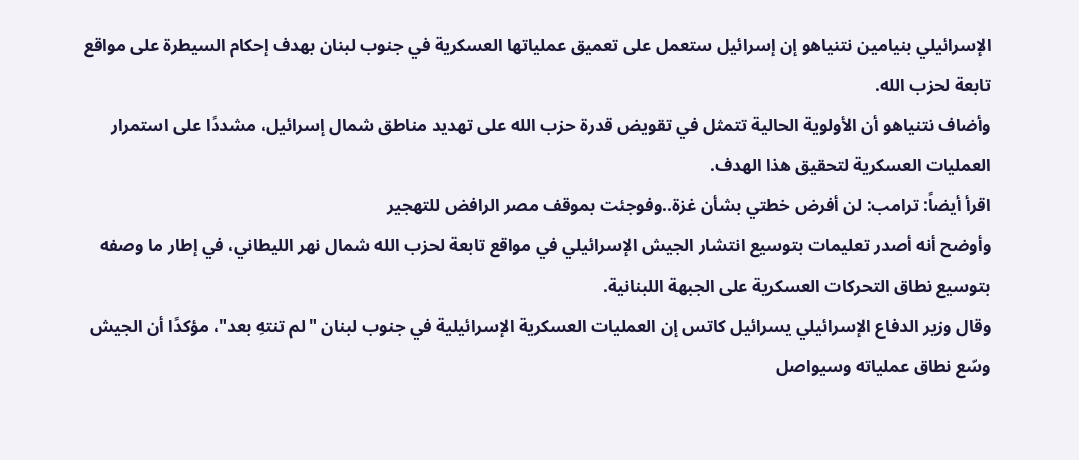الإسرائيلي بنيامين نتنياهو إن إسرائيل ستعمل على تعميق عملياتها العسكرية في جنوب لبنان بهدف إحكام السيطرة على مواقع تابعة لحزب الله.
وأضاف نتنياهو أن الأولوية الحالية تتمثل في تقويض قدرة حزب الله على تهديد مناطق شمال إسرائيل، مشددًا على استمرار العمليات العسكرية لتحقيق هذا الهدف.
اقرأ أيضاً: ترامب: لن أفرض خطتي بشأن غزة..وفوجئت بموقف مصر الرافض للتهجير
وأوضح أنه أصدر تعليمات بتوسيع انتشار الجيش الإسرائيلي في مواقع تابعة لحزب الله شمال نهر الليطاني، في إطار ما وصفه بتوسيع نطاق التحركات العسكرية على الجبهة اللبنانية.
وقال وزير الدفاع الإسرائيلي يسرائيل كاتس إن العمليات العسكرية الإسرائيلية في جنوب لبنان "لم تنتهِ بعد"، مؤكدًا أن الجيش وسّع نطاق عملياته وسيواصل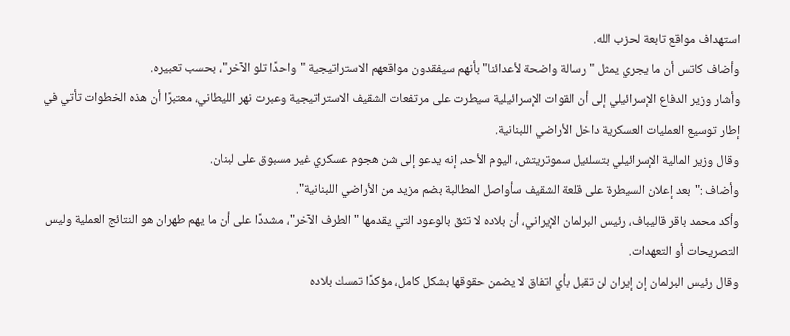استهداف مواقع تابعة لحزب الله.
وأضاف كاتس أن ما يجري يمثل "رسالة واضحة لأعدائنا" بأنهم سيفقدون مواقعهم الاستراتيجية "واحدًا تلو الآخر"، بحسب تعبيره.
وأشار وزير الدفاع الإسرائيلي إلى أن القوات الإسرائيلية سيطرت على مرتفعات الشقيف الاستراتيجية وعبرت نهر الليطاني، معتبرًا أن هذه الخطوات تأتي في إطار توسيع العمليات العسكرية داخل الأراضي اللبنانية.
وقال وزير المالية الإسرائيلي بتسلئيل سموتريتش، اليوم الأحد، إنه يدعو إلى شن هجوم عسكري غير مسبوق على لبنان.
وأضاف :"بعد إعلان السيطرة على قلعة الشقيف سأواصل المطالبة بضم مزيد من الأراضي اللبنانية".
وأكد محمد باقر قاليباف، رئيس البرلمان الإيراني، أن بلاده لا تثق بالوعود التي يقدمها "الطرف الآخر"، مشددًا على أن ما يهم طهران هو النتائج العملية وليس التصريحات أو التعهدات.
وقال رئيس البرلمان إن إيران لن تقبل بأي اتفاق لا يضمن حقوقها بشكل كامل، مؤكدًا تمسك بلاده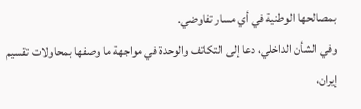بمصالحها الوطنية في أي مسار تفاوضي.
وفي الشأن الداخلي، دعا إلى التكاتف والوحدة في مواجهة ما وصفها بمحاولات تقسيم إيران،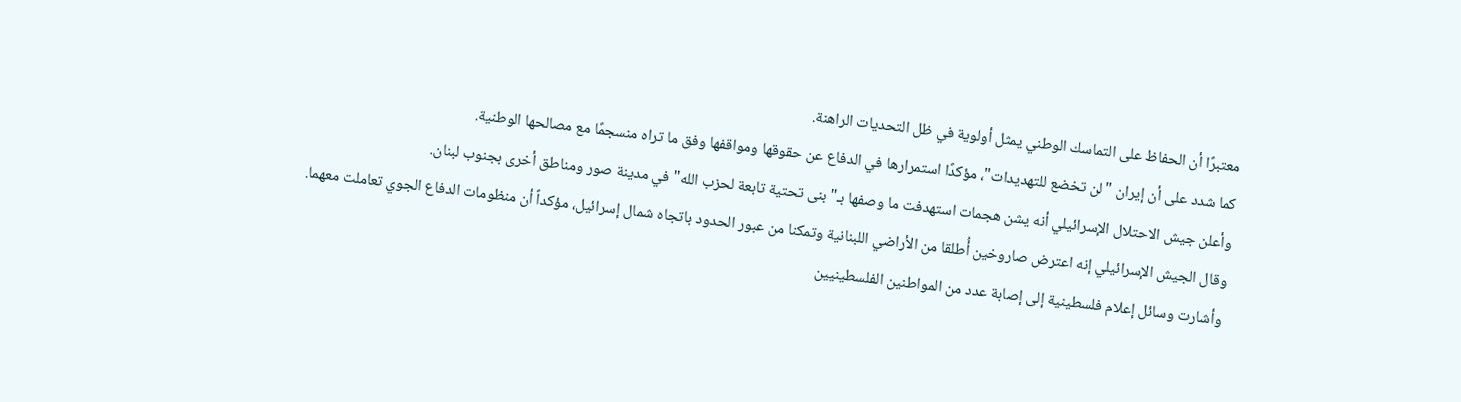معتبرًا أن الحفاظ على التماسك الوطني يمثل أولوية في ظل التحديات الراهنة.
كما شدد على أن إيران "لن تخضع للتهديدات"، مؤكدًا استمرارها في الدفاع عن حقوقها ومواقفها وفق ما تراه منسجمًا مع مصالحها الوطنية.
وأعلن جيش الاحتلال الإسرائيلي أنه يشن هجمات استهدفت ما وصفها بـ"بنى تحتية تابعة لحزب الله" في مدينة صور ومناطق أخرى بجنوب لبنان.
وقال الجيش الإسرائيلي إنه اعترض صاروخين أُطلقا من الأراضي اللبنانية وتمكنا من عبور الحدود باتجاه شمال إسرائيل، مؤكداً أن منظومات الدفاع الجوي تعاملت معهما.
وأشارت وسائل إعلام فلسطينية إلى إصابة عدد من المواطنين الفلسطينيين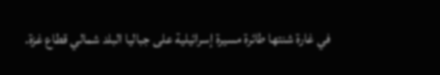في غارة شنتها طائرة مسيرة إسرائيلية على جباليا البلد شمالي قطاع غزة.